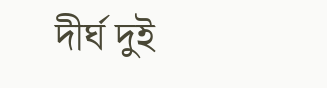দীর্ঘ দুই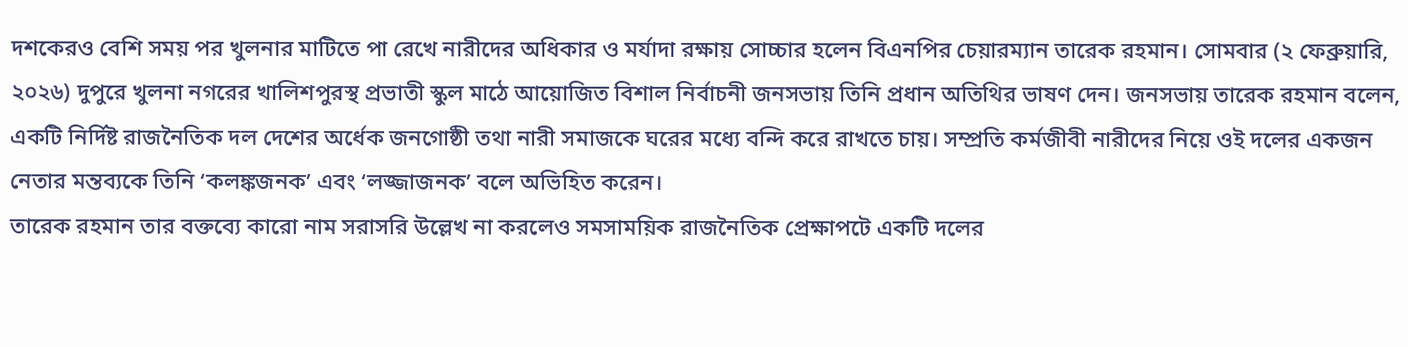দশকেরও বেশি সময় পর খুলনার মাটিতে পা রেখে নারীদের অধিকার ও মর্যাদা রক্ষায় সোচ্চার হলেন বিএনপির চেয়ারম্যান তারেক রহমান। সোমবার (২ ফেব্রুয়ারি, ২০২৬) দুপুরে খুলনা নগরের খালিশপুরস্থ প্রভাতী স্কুল মাঠে আয়োজিত বিশাল নির্বাচনী জনসভায় তিনি প্রধান অতিথির ভাষণ দেন। জনসভায় তারেক রহমান বলেন, একটি নির্দিষ্ট রাজনৈতিক দল দেশের অর্ধেক জনগোষ্ঠী তথা নারী সমাজকে ঘরের মধ্যে বন্দি করে রাখতে চায়। সম্প্রতি কর্মজীবী নারীদের নিয়ে ওই দলের একজন নেতার মন্তব্যকে তিনি ‘কলঙ্কজনক’ এবং ‘লজ্জাজনক’ বলে অভিহিত করেন।
তারেক রহমান তার বক্তব্যে কারো নাম সরাসরি উল্লেখ না করলেও সমসাময়িক রাজনৈতিক প্রেক্ষাপটে একটি দলের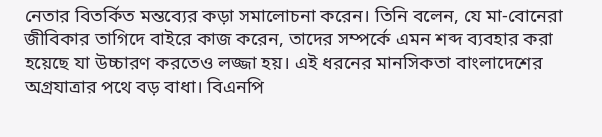নেতার বিতর্কিত মন্তব্যের কড়া সমালোচনা করেন। তিনি বলেন, যে মা-বোনেরা জীবিকার তাগিদে বাইরে কাজ করেন, তাদের সম্পর্কে এমন শব্দ ব্যবহার করা হয়েছে যা উচ্চারণ করতেও লজ্জা হয়। এই ধরনের মানসিকতা বাংলাদেশের অগ্রযাত্রার পথে বড় বাধা। বিএনপি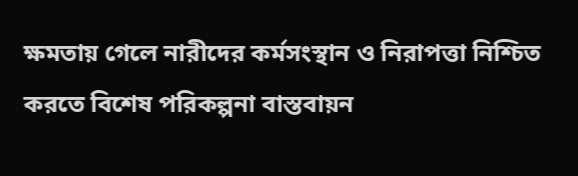ক্ষমতায় গেলে নারীদের কর্মসংস্থান ও নিরাপত্তা নিশ্চিত করতে বিশেষ পরিকল্পনা বাস্তবায়ন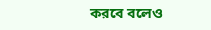করবে বলেও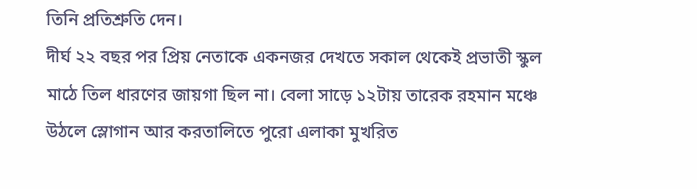তিনি প্রতিশ্রুতি দেন।
দীর্ঘ ২২ বছর পর প্রিয় নেতাকে একনজর দেখতে সকাল থেকেই প্রভাতী স্কুল মাঠে তিল ধারণের জায়গা ছিল না। বেলা সাড়ে ১২টায় তারেক রহমান মঞ্চে উঠলে স্লোগান আর করতালিতে পুরো এলাকা মুখরিত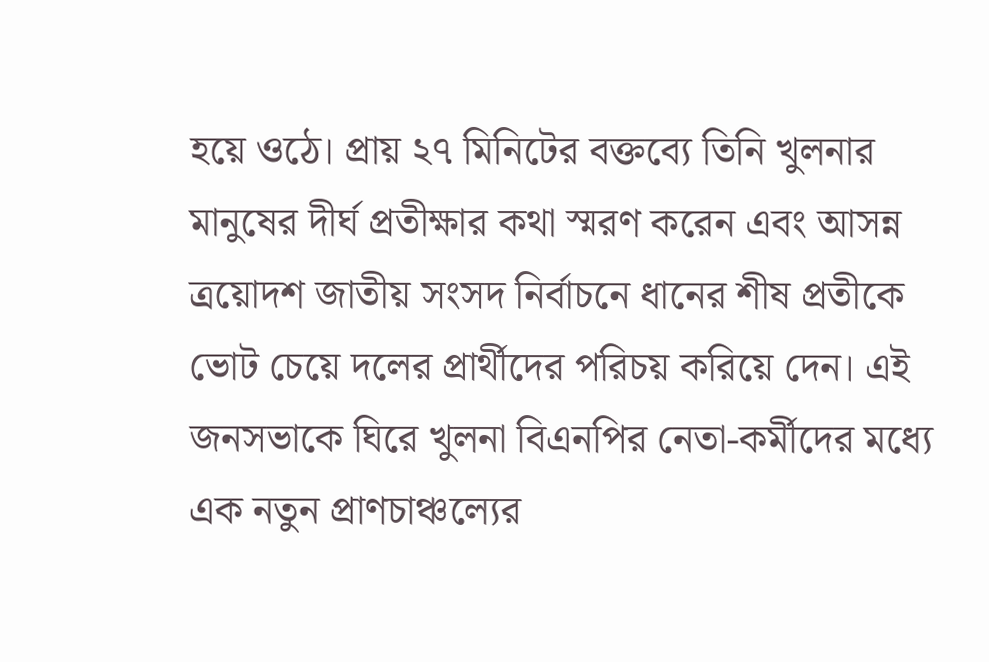হয়ে ওঠে। প্রায় ২৭ মিনিটের বক্তব্যে তিনি খুলনার মানুষের দীর্ঘ প্রতীক্ষার কথা স্মরণ করেন এবং আসন্ন ত্রয়োদশ জাতীয় সংসদ নির্বাচনে ধানের শীষ প্রতীকে ভোট চেয়ে দলের প্রার্থীদের পরিচয় করিয়ে দেন। এই জনসভাকে ঘিরে খুলনা বিএনপির নেতা-কর্মীদের মধ্যে এক নতুন প্রাণচাঞ্চল্যের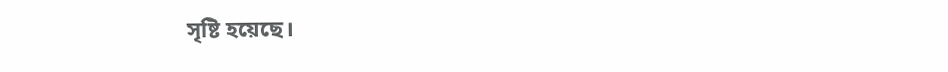সৃষ্টি হয়েছে।